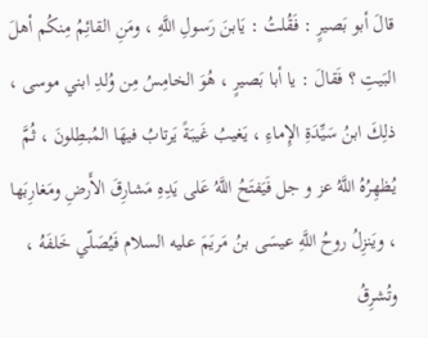قالَ أبو بَصيرٍ : فَقُلتُ : يَابنَ رَسولِ اللَّهِ ، ومَنِ القائِمُ مِنكُم أهلَ البَيتِ ؟ فَقالَ : يا أبا بَصيرٍ ، هُوَ الخامِسُ مِن وُلدِ ابني موسى ، ذلِكَ ابنُ سَيِّدَةِ الإِماءِ ، يَغيبُ غَيبَةً يَرتابُ فيهَا المُبطِلونَ ، ثُمَّ يُظهِرُهُ اللَّهُ عز و جل فَيَفتَحُ اللَّهُ عَلى يَدِهِ مَشارِقَ الأَرضِ ومَغارِبَها ، ويَنزِلُ روحُ اللَّهِ عيسَى بنُ مَريَمَ عليه السلام فَيُصَلّي خَلفَهُ ، وتُشرِقُ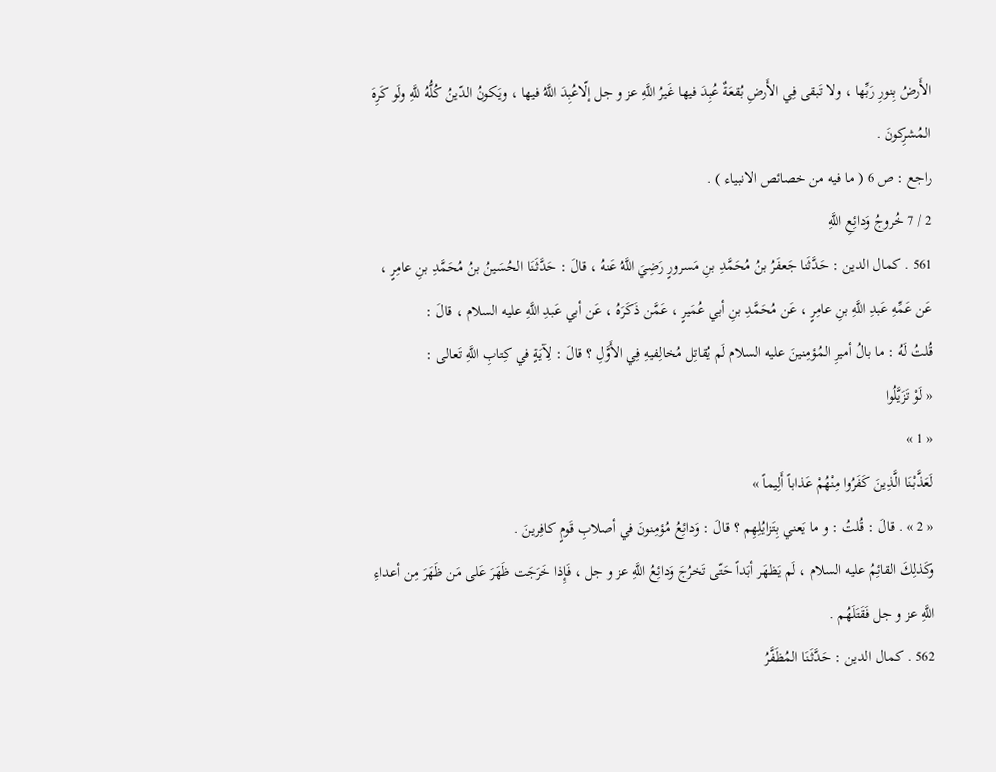الأَرضُ بِنورِ رَبِّها ، ولا تَبقى فِي الأَرضِ بُقعَةٌ عُبِدَ فيها غَيرُ اللَّهِ عز و جل إلّاعُبِدَ اللَّهُ فيها ، ويَكونُ الدّينُ كُلُّهُ للَّهِ ولَو كَرِهَ المُشرِكونَ .
راجع : ص 6 ( ما فيه من خصائص الانبياء ) .
2 / 7 خُروجُ وَدائِعِ اللَّهِ
561 . كمال الدين : حَدَّثَنا جَعفَرُ بنُ مُحَمَّدِ بنِ مَسرورٍ رَضِيَ اللَّهُ عَنهُ ، قالَ : حَدَّثَنَا الحُسَينُ بنُ مُحَمَّدِ بنِ عامِرٍ ، عَن عَمِّهِ عَبدِ اللَّهِ بنِ عامِرٍ ، عَن مُحَمَّدِ بنِ أبي عُمَيرٍ ، عَمَّن ذَكَرَهُ ، عَن أبي عَبدِ اللَّهِ عليه السلام ، قالَ :
قُلتُ لَهُ : ما بالُ أميرِ المُؤمِنينَ عليه السلام لَم يُقاتِل مُخالِفيهِ فِي الأَوَّلِ ؟ قالَ : لِآيَةٍ في كِتابِ اللَّهِ تَعالى :
« لَوْ تَزَيَّلُوا
« 1 »
لَعَذَّبْنَا الَّذِينَ كَفَرُوا مِنْهُمْ عَذاباً أَلِيماً »
« 2 » . قالَ : قُلتُ : و ما يَعني بِتَزايُلِهِم ؟ قالَ : وَدائِعُ مُؤمِنونَ في أصلابِ قَومٍ كافِرينَ .
وكَذلِكَ القائِمُ عليه السلام ، لَم يَظهَر أبَداً حَتّى تَخرُجَ وَدائِعُ اللَّهِ عز و جل ، فَإِذا خَرَجَت ظَهَرَ عَلى مَن ظَهَرَ مِن أعداءِ اللَّهِ عز و جل فَقَتَلَهُم .
562 . كمال الدين : حَدَّثَنَا المُظَفَّرُ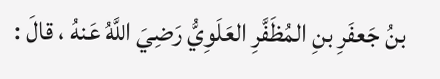بنُ جَعفَرِ بنِ المُظَفَّرِ العَلَوِيُّ رَضِيَ اللَّهُ عَنهُ ، قالَ :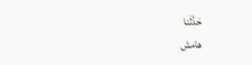حَدَّثَنا
هامش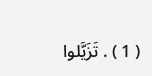( 1 ) . تَزَيَّلوا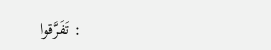: تَفَرَّقوا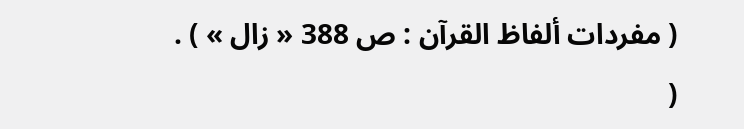( مفردات ألفاظ القرآن : ص 388 « زال » ) .
(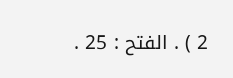2 ) . الفتح : 25 .